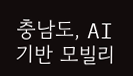충남도, AI 기반 모빌리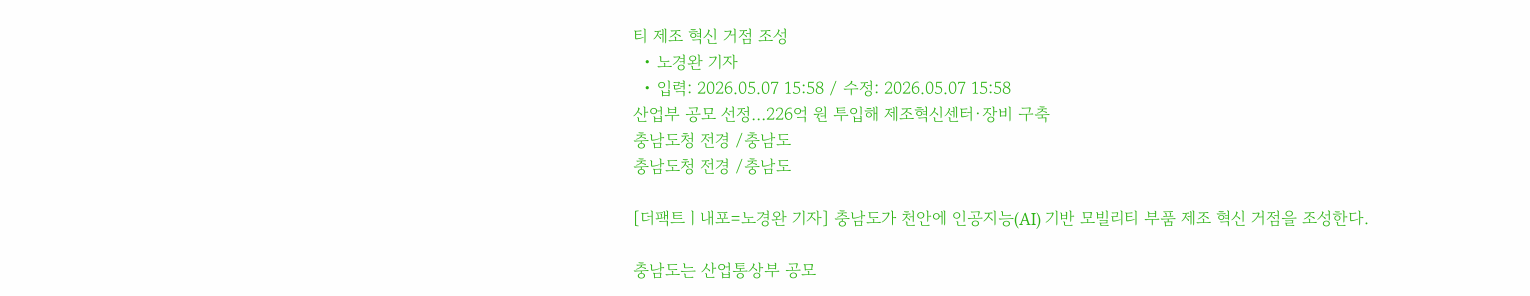티 제조 혁신 거점 조성
  • 노경완 기자
  • 입력: 2026.05.07 15:58 / 수정: 2026.05.07 15:58
산업부 공모 선정…226억 원 투입해 제조혁신센터·장비 구축
충남도청 전경 /충남도
충남도청 전경 /충남도

[더팩트ㅣ내포=노경완 기자] 충남도가 천안에 인공지능(AI) 기반 모빌리티 부품 제조 혁신 거점을 조성한다.

충남도는 산업통상부 공모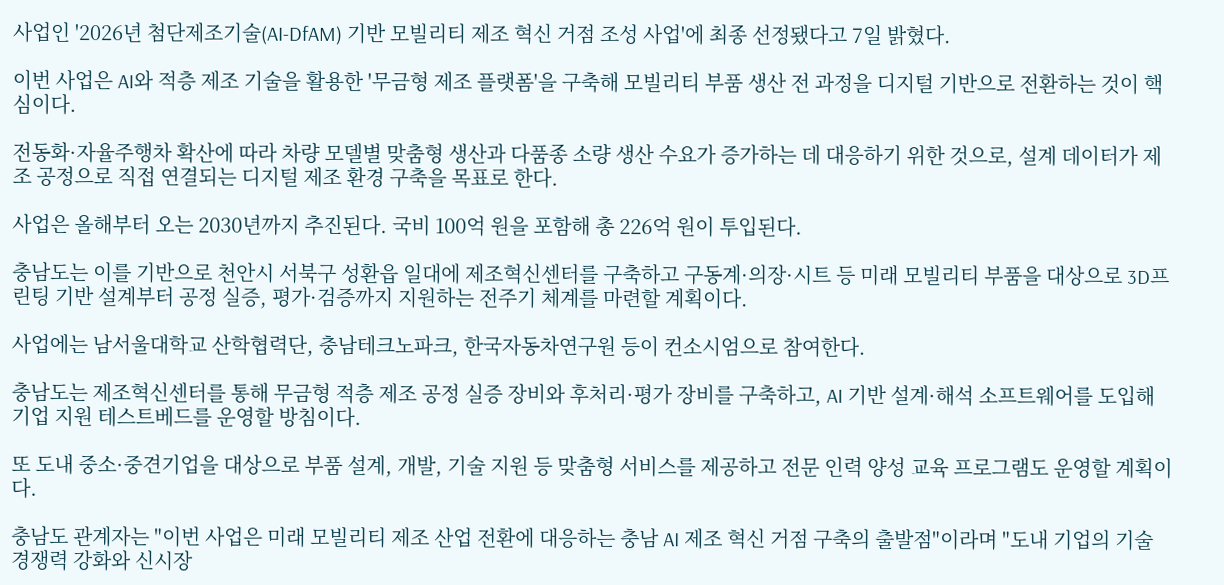사업인 '2026년 첨단제조기술(AI-DfAM) 기반 모빌리티 제조 혁신 거점 조성 사업'에 최종 선정됐다고 7일 밝혔다.

이번 사업은 AI와 적층 제조 기술을 활용한 '무금형 제조 플랫폼'을 구축해 모빌리티 부품 생산 전 과정을 디지털 기반으로 전환하는 것이 핵심이다.

전동화·자율주행차 확산에 따라 차량 모델별 맞춤형 생산과 다품종 소량 생산 수요가 증가하는 데 대응하기 위한 것으로, 설계 데이터가 제조 공정으로 직접 연결되는 디지털 제조 환경 구축을 목표로 한다.

사업은 올해부터 오는 2030년까지 추진된다. 국비 100억 원을 포함해 총 226억 원이 투입된다.

충남도는 이를 기반으로 천안시 서북구 성환읍 일대에 제조혁신센터를 구축하고 구동계·의장·시트 등 미래 모빌리티 부품을 대상으로 3D프린팅 기반 설계부터 공정 실증, 평가·검증까지 지원하는 전주기 체계를 마련할 계획이다.

사업에는 남서울대학교 산학협력단, 충남테크노파크, 한국자동차연구원 등이 컨소시엄으로 참여한다.

충남도는 제조혁신센터를 통해 무금형 적층 제조 공정 실증 장비와 후처리·평가 장비를 구축하고, AI 기반 설계·해석 소프트웨어를 도입해 기업 지원 테스트베드를 운영할 방침이다.

또 도내 중소·중견기업을 대상으로 부품 설계, 개발, 기술 지원 등 맞춤형 서비스를 제공하고 전문 인력 양성 교육 프로그램도 운영할 계획이다.

충남도 관계자는 "이번 사업은 미래 모빌리티 제조 산업 전환에 대응하는 충남 AI 제조 혁신 거점 구축의 출발점"이라며 "도내 기업의 기술 경쟁력 강화와 신시장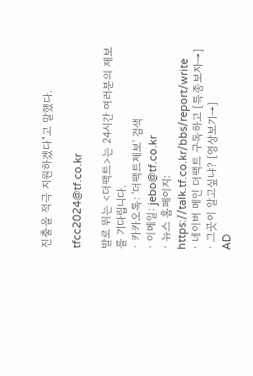진출을 적극 지원하겠다"고 말했다.

tfcc2024@tf.co.kr

발로 뛰는 <더팩트>는 24시간 여러분의 제보를 기다립니다.
· 카카오톡: '더팩트제보' 검색
· 이메일: jebo@tf.co.kr
· 뉴스 홈페이지: https://talk.tf.co.kr/bbs/report/write
· 네이버 메인 더팩트 구독하고 [특종보자→]
· 그곳이 알고싶냐? [영상보기→]
AD